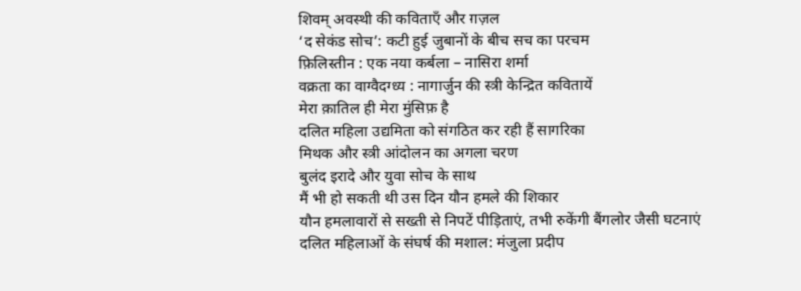शिवम् अवस्थी की कविताएँ और ग़ज़ल
‘द सेकंड सोच’: कटी हुई जुबानों के बीच सच का परचम
फ़िलिस्तीन : एक नया कर्बला – नासिरा शर्मा
वक्रता का वाग्वैदग्ध्य : नागार्जुन की स्त्री केन्द्रित कवितायें
मेरा क़ातिल ही मेरा मुंसिफ़ है
दलित महिला उद्यमिता को संगठित कर रही हैं सागरिका
मिथक और स्त्री आंदोलन का अगला चरण
बुलंद इरादे और युवा सोच के साथ
मैं भी हो सकती थी उस दिन यौन हमले की शिकार
यौन हमलावारों से सख्ती से निपटें पीड़िताएं, तभी रुकेंगी बैंगलोर जैसी घटनाएं
दलित महिलाओं के संघर्ष की मशाल: मंजुला प्रदीप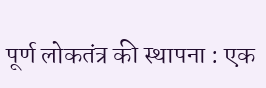पूर्ण लोकतंत्र की स्थापना : एक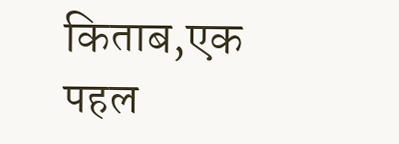किताब,एक पहल